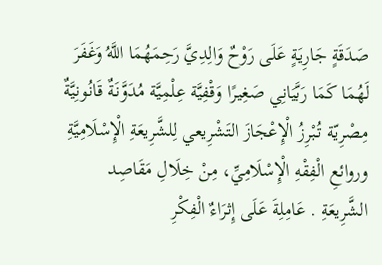صَدَقَةٍ جَارِيَةٍ عَلَى رَوْحٌ وَالِدِيَّ رَحِمَهُمَا اللَّهُ وَغَفَرَ لَهُمَا كَمَا رَبَّيَانِي صَغِيرًا وَقْفِيَّة عِلْمِيَّة مُدَوَّنَةٌ قَانُونِيَّةٌ مِصْرِيّة تُبْرِزُ الْإِعْجَازَ التَشْرِيعي لِلشَّرِيعَةِ الْإِسْلَامِيَّةِ وروائعِ الْفِقْهِ الْإِسْلَامِيِّ، مِنْ خِلَالِ مَقَاصِد الشَّرِيعَةِ . عَامِلِةَ عَلَى إِثرَاءٌ الْفِكْرِ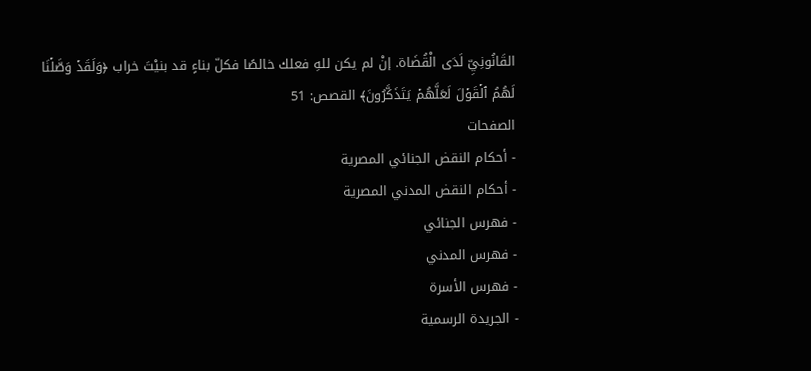القَانُونِيِّ لَدَى الْقُضَاة. إنْ لم يكن للهِ فعلك خالصًا فكلّ بناءٍ قد بنيْتَ خراب ﴿وَلَقَدۡ وَصَّلۡنَا لَهُمُ ٱلۡقَوۡلَ لَعَلَّهُمۡ يَتَذَكَّرُونَ﴾ القصص: 51
الصفحات
- أحكام النقض الجنائي المصرية
- أحكام النقض المدني المصرية
- فهرس الجنائي
- فهرس المدني
- فهرس الأسرة
- الجريدة الرسمية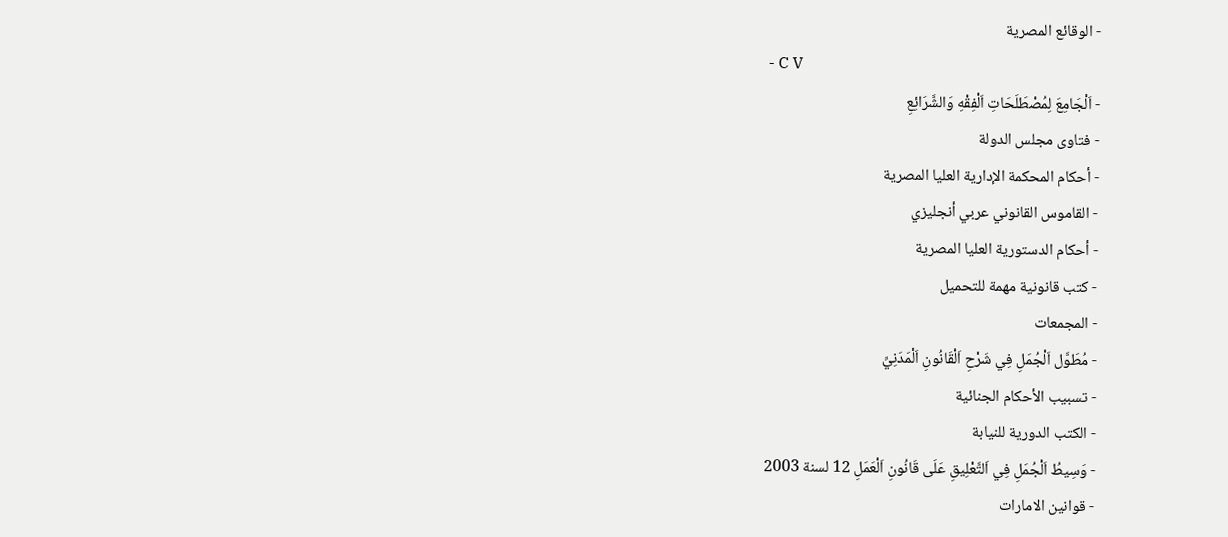- الوقائع المصرية
- C V
- اَلْجَامِعَ لِمُصْطَلَحَاتِ اَلْفِقْهِ وَالشَّرَائِعِ
- فتاوى مجلس الدولة
- أحكام المحكمة الإدارية العليا المصرية
- القاموس القانوني عربي أنجليزي
- أحكام الدستورية العليا المصرية
- كتب قانونية مهمة للتحميل
- المجمعات
- مُطَوَّل اَلْجُمَلِ فِي شَرْحِ اَلْقَانُونِ اَلْمَدَنِيِّ
- تسبيب الأحكام الجنائية
- الكتب الدورية للنيابة
- وَسِيطُ اَلْجُمَلِ فِي اَلتَّعْلِيقِ عَلَى قَانُونِ اَلْعَمَلِ 12 لسنة 2003
- قوانين الامارات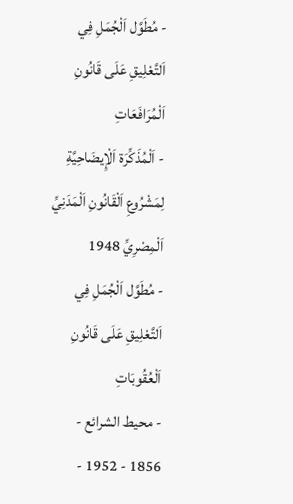- مُطَوَّل اَلْجُمَلِ فِي اَلتَّعْلِيقِ عَلَى قَانُونِ اَلْمُرَافَعَاتِ
- اَلْمُذَكِّرَة اَلْإِيضَاحِيَّةِ لِمَشْرُوعِ اَلْقَانُونِ اَلْمَدَنِيِّ اَلْمِصْرِيِّ 1948
- مُطَوَّل اَلْجُمَلِ فِي اَلتَّعْلِيقِ عَلَى قَانُونِ اَلْعُقُوبَاتِ
- محيط الشرائع - 1856 - 1952 -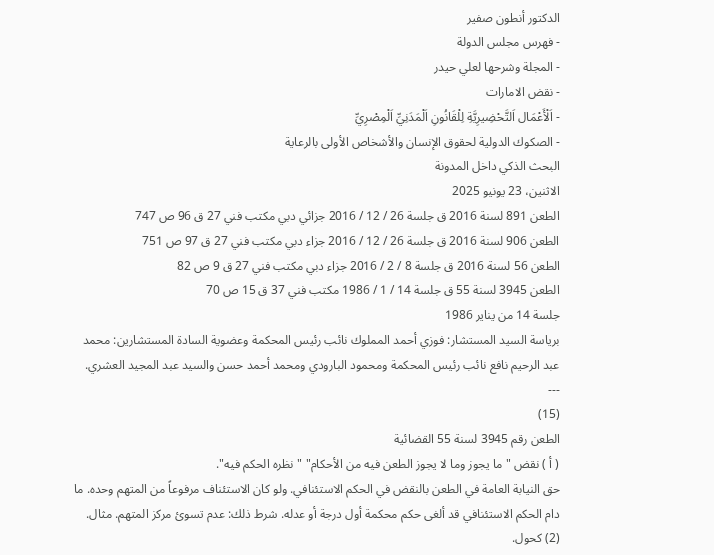الدكتور أنطون صفير
- فهرس مجلس الدولة
- المجلة وشرحها لعلي حيدر
- نقض الامارات
- اَلْأَعْمَال اَلتَّحْضِيرِيَّةِ لِلْقَانُونِ اَلْمَدَنِيِّ اَلْمِصْرِيِّ
- الصكوك الدولية لحقوق الإنسان والأشخاص الأولى بالرعاية
البحث الذكي داخل المدونة
الاثنين، 23 يونيو 2025
الطعن 891 لسنة 2016 ق جلسة 26 / 12 / 2016 جزائي دبي مكتب فني 27 ق 96 ص 747
الطعن 906 لسنة 2016 ق جلسة 26 / 12 / 2016 جزاء دبي مكتب فني 27 ق 97 ص 751
الطعن 56 لسنة 2016 ق جلسة 8 / 2 / 2016 جزاء دبي مكتب فني 27 ق 9 ص 82
الطعن 3945 لسنة 55 ق جلسة 14 / 1 / 1986 مكتب فني 37 ق 15 ص 70
جلسة 14 من يناير 1986
برياسة السيد المستشار: فوزي أحمد المملوك نائب رئيس المحكمة وعضوية السادة المستشارين: محمد عبد الرحيم نافع نائب رئيس المحكمة ومحمود البارودي ومحمد أحمد حسن والسيد عبد المجيد العشري.
---
(15)
الطعن رقم 3945 لسنة 55 القضائية
( أ ) نقض "ما يجوز وما لا يجوز الطعن فيه من الأحكام" "نظره الحكم فيه".
حق النيابة العامة في الطعن بالنقض في الحكم الاستئنافي. ولو كان الاستئناف مرفوعاً من المتهم وحده. ما دام الحكم الاستئنافي قد ألغى حكم محكمة أول درجة أو عدله. شرط ذلك: عدم تسوئ مركز المتهم. مثال.
(2) كحول.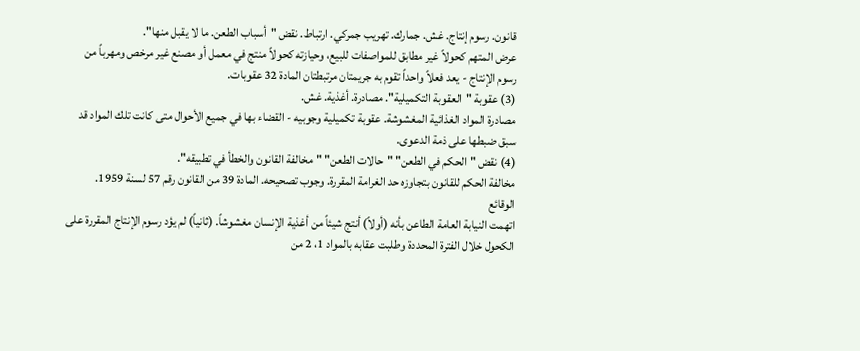قانون. رسوم إنتاج. غش. جمارك. تهريب جمركي. ارتباط. نقض "أسباب الطعن. ما لا يقبل منها".
عرض المتهم كحولاً غير مطابق للمواصفات للبيع، وحيازته كحولاً منتج في معمل أو مصنع غير مرخص ومهرباً من رسوم الإنتاج - يعد فعلاً واحداً تقوم به جريمتان مرتبطتان المادة 32 عقوبات.
(3) عقوبة "العقوبة التكميلية". مصادرة. أغذية. غش.
مصادرة المواد الغذائية المغشوشة. عقوبة تكميلية وجوبيه - القضاء بها في جميع الأحوال متى كانت تلك المواد قد سبق ضبطها على ذمة الدعوى.
(4) نقض "الحكم في الطعن" "حالات الطعن" "مخالفة القانون والخطأ في تطبيقه".
مخالفة الحكم للقانون بتجاوزه حد الغرامة المقررة. وجوب تصحيحه. المادة 39 من القانون رقم 57 لسنة 1959.
الوقائع
اتهمت النيابة العامة الطاعن بأنه (أولاً) أنتج شيئاً من أغذية الإنسان مغشوشاً. (ثانياً) لم يؤد رسوم الإنتاج المقررة على الكحول خلال الفترة المحددة وطلبت عقابه بالمواد 1، 2 من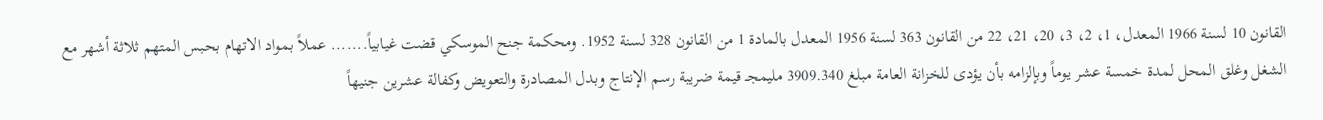القانون 10 لسنة 1966 المعدل، 1، 2، 3، 20، 21، 22 من القانون 363 لسنة 1956 المعدل بالمادة 1 من القانون 328 لسنة 1952. ومحكمة جنح الموسكي قضت غيابياً....... عملاً بمواد الاتهام بحبس المتهم ثلاثة أشهر مع الشغل وغلق المحل لمدة خمسة عشر يوماً وبإلزامه بأن يؤدى للخزانة العامة مبلغ 3909.340 مليمجـ قيمة ضريبة رسم الإنتاج وبدل المصادرة والتعويض وكفالة عشرين جنيهاً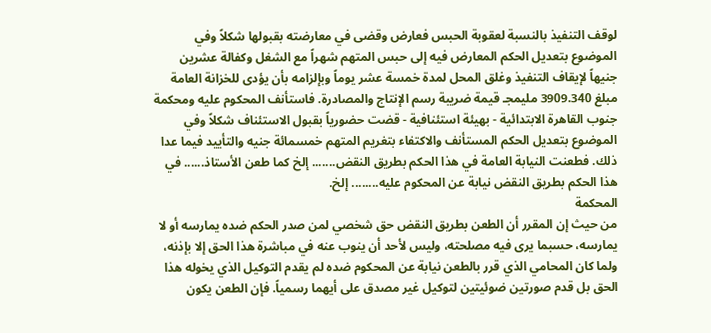لوقف التنفيذ بالنسبة لعقوبة الحبس فعارض وقضى في معارضته بقبولها شكلاً وفي الموضوع بتعديل الحكم المعارض فيه إلى حبس المتهم شهراً مع الشغل وكفالة عشرين جنيهاً لإيقاف التنفيذ وغلق المحل لمدة خمسة عشر يوماً وبإلزامه بأن يؤدى للخزانة العامة مبلغ 3909.340 مليمجـ قيمة ضريبة رسم الإنتاج والمصادرة. فاستأنف المحكوم عليه ومحكمة جنوب القاهرة الابتدائية - بهيئة استئنافية - قضت حضورياً بقبول الاستئناف شكلاً وفي الموضوع بتعديل الحكم المستأنف والاكتفاء بتغريم المتهم خمسمائة جنيه والتأييد فيما عدا ذلك. فطعنت النيابة العامة في هذا الحكم بطريق النقض....... إلخ كما طعن الأستاذ...... في هذا الحكم بطريق النقض نيابة عن المحكوم عليه........ إلخ.
المحكمة
من حيث إن المقرر أن الطعن بطريق النقض حق شخصي لمن صدر الحكم ضده يمارسه أو لا يمارسه، حسبما يرى فيه مصلحته، وليس لأحد أن ينوب عنه في مباشرة هذا الحق إلا بإذنه، ولما كان المحامي الذي قرر بالطعن نيابة عن المحكوم ضده لم يقدم التوكيل الذي يخوله هذا الحق بل قدم صورتين ضوئيتين لتوكيل غير مصدق على أيهما رسمياً. فإن الطعن يكون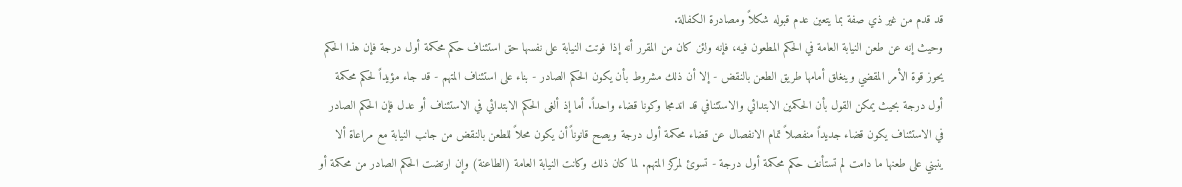قد قدم من غير ذي صفة بما يتعين عدم قبوله شكلاً ومصادرة الكفالة.
وحيث إنه عن طعن النيابة العامة في الحكم المطعون فيه، فإنه ولئن كان من المقرر أنه إذا فوتت النيابة على نفسها حق استئناف حكم محكمة أول درجة فإن هذا الحكم يحوز قوة الأمر المقضي وينغلق أمامها طريق الطعن بالنقض - إلا أن ذلك مشروط بأن يكون الحكم الصادر - بناء على استئناف المتهم - قد جاء مؤيداً لحكم محكمة أول درجة بحيث يمكن القول بأن الحكمين الابتدائي والاستئنافي قد اندمجا وكونا قضاء واحداً. أما إذ ألغى الحكم الابتدائي في الاستئناف أو عدل فإن الحكم الصادر في الاستئناف يكون قضاء جديداً منفصلاً تمام الانفصال عن قضاء محكمة أول درجة ويصح قانوناً أن يكون محلاً للطعن بالنقض من جانب النيابة مع مراعاة ألا ينبني على طعنها ما دامت لم تستأنف حكم محكمة أول درجة - تسوئ لمركز المتهم. لما كان ذلك وكانت النيابة العامة (الطاعنة) وإن ارتضت الحكم الصادر من محكمة أو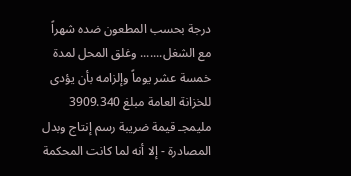درجة بحسب المطعون ضده شهراً مع الشغل....... وغلق المحل لمدة خمسة عشر يوماً وإلزامه بأن يؤدى للخزانة العامة مبلغ 3909.340 مليمجـ قيمة ضريبة رسم إنتاج وبدل المصادرة - إلا أنه لما كانت المحكمة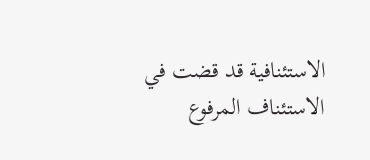الاستئنافية قد قضت في الاستئناف المرفوع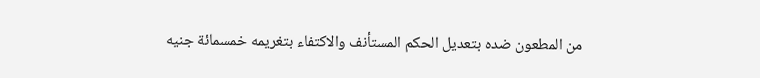من المطعون ضده بتعديل الحكم المستأنف والاكتفاء بتغريمه خمسمائة جنيه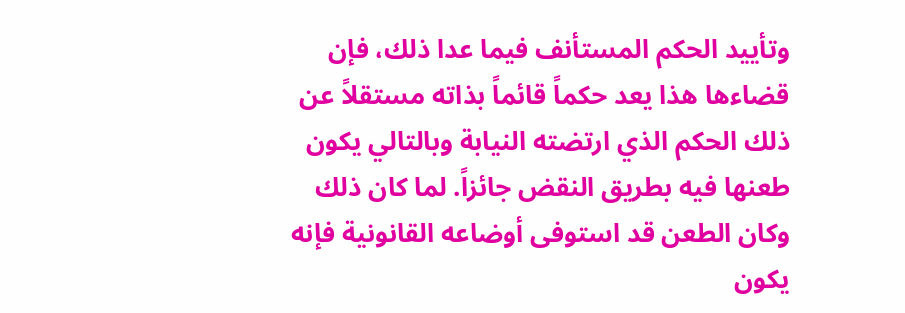وتأييد الحكم المستأنف فيما عدا ذلك، فإن قضاءها هذا يعد حكماً قائماً بذاته مستقلاً عن ذلك الحكم الذي ارتضته النيابة وبالتالي يكون طعنها فيه بطريق النقض جائزاً. لما كان ذلك وكان الطعن قد استوفى أوضاعه القانونية فإنه يكون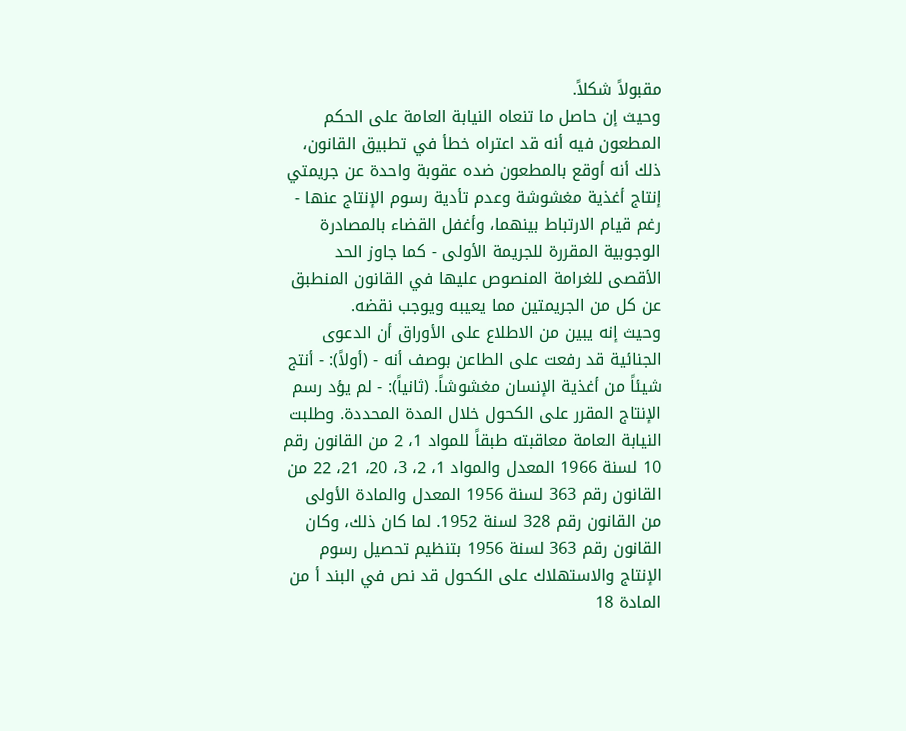مقبولاً شكلاً.
وحيث إن حاصل ما تنعاه النيابة العامة على الحكم المطعون فيه أنه قد اعتراه خطأ في تطبيق القانون، ذلك أنه أوقع بالمطعون ضده عقوبة واحدة عن جريمتي إنتاج أغذية مغشوشة وعدم تأدية رسوم الإنتاج عنها - رغم قيام الارتباط بينهما، وأغفل القضاء بالمصادرة الوجوبية المقررة للجريمة الأولى - كما جاوز الحد الأقصى للغرامة المنصوص عليها في القانون المنطبق عن كل من الجريمتين مما يعيبه ويوجب نقضه.
وحيث إنه يبين من الاطلاع على الأوراق أن الدعوى الجنائية قد رفعت على الطاعن بوصف أنه - (أولاً): - أنتج شيئاً من أغذية الإنسان مغشوشاً. (ثانياً): - لم يؤد رسم الإنتاج المقرر على الكحول خلال المدة المحددة. وطلبت النيابة العامة معاقبته طبقاً للمواد 1، 2 من القانون رقم 10 لسنة 1966 المعدل والمواد 1، 2، 3، 20، 21، 22 من القانون رقم 363 لسنة 1956 المعدل والمادة الأولى من القانون رقم 328 لسنة 1952. لما كان ذلك، وكان القانون رقم 363 لسنة 1956 بتنظيم تحصيل رسوم الإنتاج والاستهلاك على الكحول قد نص في البند أ من المادة 18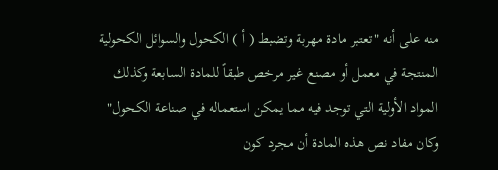منه على أنه "تعتبر مادة مهربة وتضبط ( أ ) الكحول والسوائل الكحولية المنتجة في معمل أو مصنع غير مرخص طبقاً للمادة السابعة وكذلك المواد الأولية التي توجد فيه مما يمكن استعماله في صناعة الكحول" وكان مفاد نص هذه المادة أن مجرد كون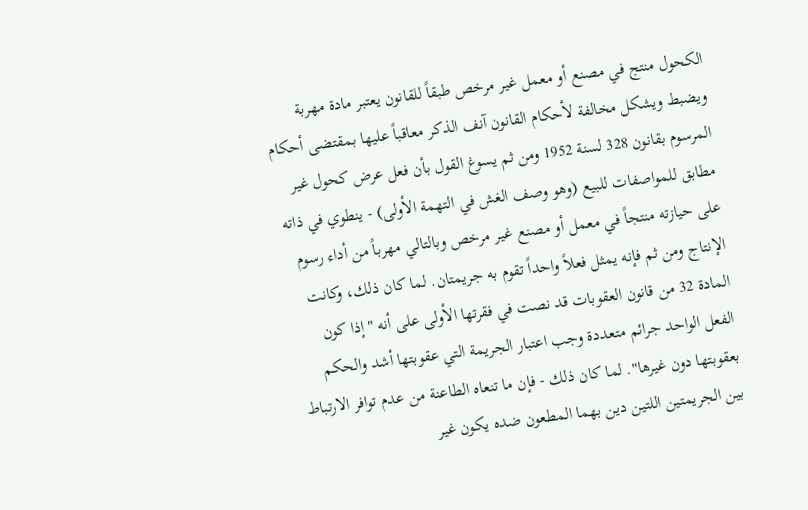الكحول منتج في مصنع أو معمل غير مرخص طبقاً للقانون يعتبر مادة مهربة ويضبط ويشكل مخالفة لأحكام القانون آنف الذكر معاقباً عليها بمقتضى أحكام المرسوم بقانون 328 لسنة 1952 ومن ثم يسوغ القول بأن فعل عرض كحول غير مطابق للمواصفات للبيع (وهو وصف الغش في التهمة الأولى) - ينطوي في ذاته على حيازته منتجاً في معمل أو مصنع غير مرخص وبالتالي مهرباً من أداء رسوم الإنتاج ومن ثم فإنه يمثل فعلاً واحداً تقوم به جريمتان. لما كان ذلك، وكانت المادة 32 من قانون العقوبات قد نصت في فقرتها الأولى على أنه "إذا كون الفعل الواحد جرائم متعددة وجب اعتبار الجريمة التي عقوبتها أشد والحكم بعقوبتها دون غيرها". لما كان ذلك - فإن ما تنعاه الطاعنة من عدم توافر الارتباط بين الجريمتين اللتين دين بهما المطعون ضده يكون غير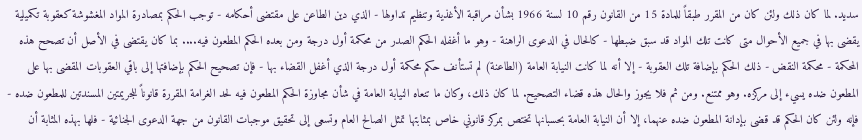سديد. لما كان ذلك ولئن كان من المقرر طبقاً للمادة 15 من القانون رقم 10 لسنة 1966 بشأن مراقبة الأغذية وتنظيم تداولها - الذي دين الطاعن على مقتضى أحكامه - توجب الحكم بمصادرة المواد المغشوشة كعقوبة تكميلية يقضى بها في جميع الأحوال متى كانت تلك المواد قد سبق ضبطها - كالحال في الدعوى الراهنة - وهو ما أغفله الحكم الصدر من محكمة أول درجة ومن بعده الحكم المطعون فيه.... بما كان يقتضى في الأصل أن تصحح هذه المحكمة - محكمة النقض - ذلك الحكم بإضافة تلك العقوبة - إلا أنه لما كانت النيابة العامة (الطاعنة) لم تستأنف حكم محكمة أول درجة الذي أغفل القضاء بها - فإن تصحيح الحكم بإضافتها إلى باقي العقوبات المقضى بها على المطعون ضده يسيء إلى مركزه. وهو ممتنع. ومن ثم فلا يجوز والحال هذه قضاء التصحيح. لما كان ذلك، وكان ما تنعاه النيابة العامة في شأن مجاوزة الحكم المطعون فيه لحد الغرامة المقررة قانوناً للجريمتين المسندتين للمطعون ضده - فإنه ولئن كان الحكم قد قضى بإدانة المطعون ضده عنهما، إلا أن النيابة العامة بحسبانها تختص بمركز قانوني خاص بمثابتها تمثل الصالح العام وتسعى إلى تحقيق موجبات القانون من جهة الدعوى الجنائية - فلها بهذه المثابة أن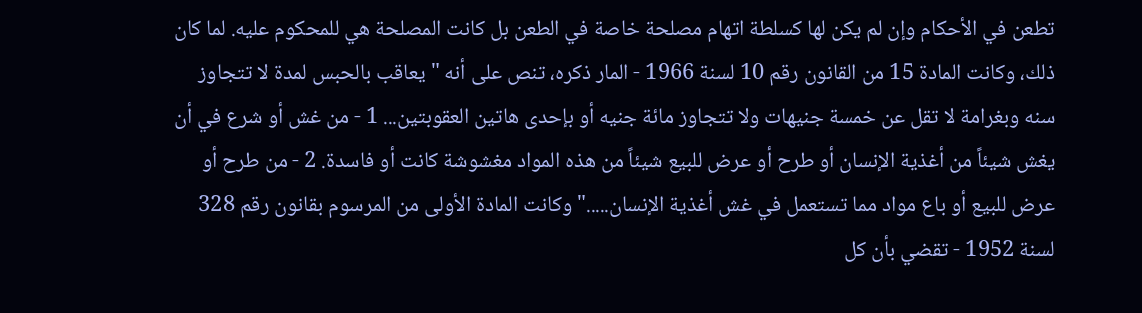تطعن في الأحكام وإن لم يكن لها كسلطة اتهام مصلحة خاصة في الطعن بل كانت المصلحة هي للمحكوم عليه. لما كان ذلك، وكانت المادة 15 من القانون رقم 10 لسنة 1966 - المار ذكره، تنص على أنه "يعاقب بالحبس لمدة لا تتجاوز سنه وبغرامة لا تقل عن خمسة جنيهات ولا تتجاوز مائة جنيه أو بإحدى هاتين العقوبتين... 1 - من غش أو شرع في أن يغش شيئاً من أغذية الإنسان أو طرح أو عرض للبيع شيئاً من هذه المواد مغشوشة كانت أو فاسدة. 2 - من طرح أو عرض للبيع أو باع مواد مما تستعمل في غش أغذية الإنسان....." وكانت المادة الأولى من المرسوم بقانون رقم 328 لسنة 1952 - تقضي بأن كل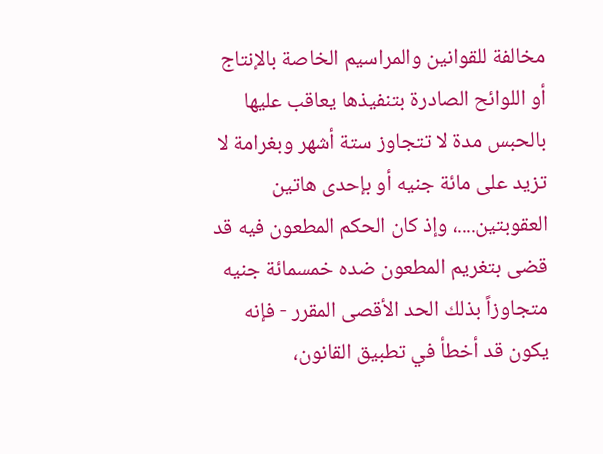مخالفة للقوانين والمراسيم الخاصة بالإنتاج أو اللوائح الصادرة بتنفيذها يعاقب عليها بالحبس مدة لا تتجاوز ستة أشهر وبغرامة لا تزيد على مائة جنيه أو بإحدى هاتين العقوبتين....، وإذ كان الحكم المطعون فيه قد قضى بتغريم المطعون ضده خمسمائة جنيه متجاوزاً بذلك الحد الأقصى المقرر - فإنه يكون قد أخطأ في تطبيق القانون،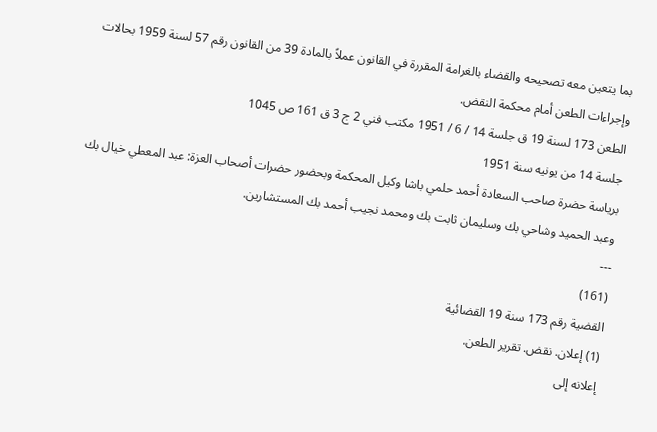بما يتعين معه تصحيحه والقضاء بالغرامة المقررة في القانون عملاً بالمادة 39 من القانون رقم 57 لسنة 1959 بحالات وإجراءات الطعن أمام محكمة النقض.
الطعن 173 لسنة 19 ق جلسة 14 / 6 / 1951 مكتب فني 2 ج 3 ق 161 ص 1045
جلسة 14 من يونيه سنة 1951
برياسة حضرة صاحب السعادة أحمد حلمي باشا وكيل المحكمة وبحضور حضرات أصحاب العزة: عبد المعطي خيال بك وعبد الحميد وشاحي بك وسليمان ثابت بك ومحمد نجيب أحمد بك المستشارين.
---
(161)
القضية رقم 173 سنة 19 القضائية
(1) إعلان. نقض. تقرير الطعن.
إعلانه إلى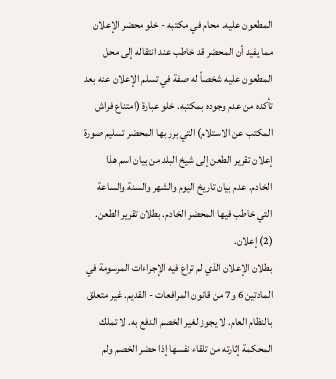المطعون عليه. محام في مكتبه - خلو محضر الإعلان مما يفيد أن المحضر قد خاطب عند انتقاله إلى محل المطعون عليه شخصاً له صفة في تسلم الإعلان عنه بعد تأكده من عدم وجوده بمكتبه. خلو عبارة (امتناع فراش المكتب عن الاستلام) التي برر بها المحضر تسليم صورة إعلان تقرير الطعن إلى شيخ البلد من بيان اسم هذا الخادم. عدم بيان تاريخ اليوم والشهر والسنة والساعة التي خاطب فيها المحضر الخادم. بطلان تقرير الطعن.
(2) إعلان.
بطلان الإعلان الذي لم تراع فيه الإجراءات المرسومة في المادتين 6 و7 من قانون المرافعات - القديم. غير متعلق بالنظام العام. لا يجوز لغير الخصم الدفع به. لا تملك المحكمة إثارته من تلقاء نفسها إذا حضر الخصم ولم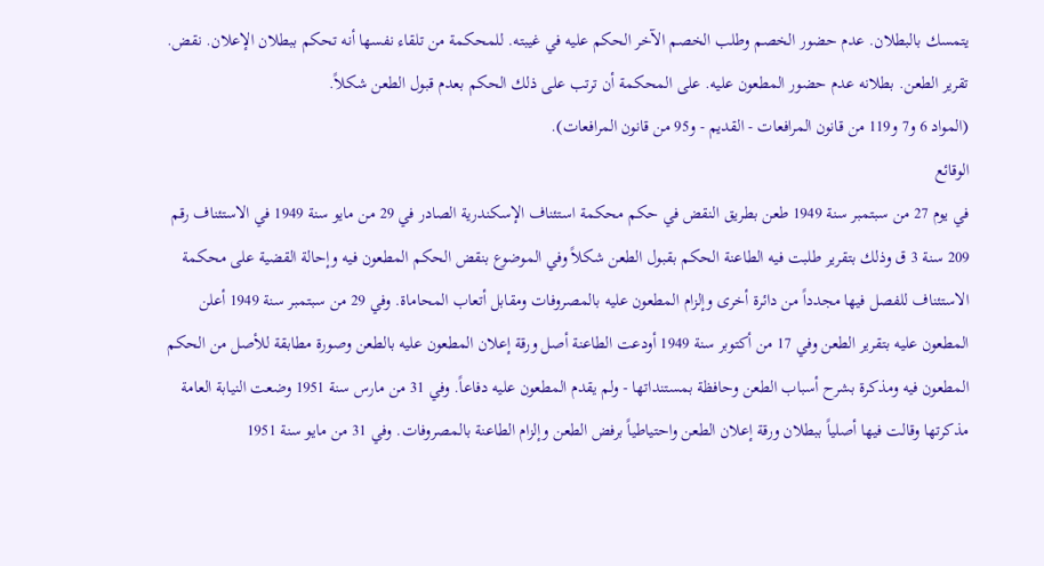يتمسك بالبطلان. عدم حضور الخصم وطلب الخصم الآخر الحكم عليه في غيبته. للمحكمة من تلقاء نفسها أنه تحكم ببطلان الإعلان. نقض. تقرير الطعن. بطلانه عدم حضور المطعون عليه. على المحكمة أن ترتب على ذلك الحكم بعدم قبول الطعن شكلاً.
(المواد 6 و7 و119 من قانون المرافعات - القديم - و95 من قانون المرافعات).
الوقائع
في يوم 27 من سبتمبر سنة 1949 طعن بطريق النقض في حكم محكمة استئناف الإسكندرية الصادر في 29 من مايو سنة 1949 في الاستئناف رقم 209 سنة 3 ق وذلك بتقرير طلبت فيه الطاعنة الحكم بقبول الطعن شكلاً وفي الموضوع بنقض الحكم المطعون فيه وإحالة القضية على محكمة الاستئناف للفصل فيها مجدداً من دائرة أخرى وإلزام المطعون عليه بالمصروفات ومقابل أتعاب المحاماة. وفي 29 من سبتمبر سنة 1949 أعلن المطعون عليه بتقرير الطعن وفي 17 من أكتوبر سنة 1949 أودعت الطاعنة أصل ورقة إعلان المطعون عليه بالطعن وصورة مطابقة للأصل من الحكم المطعون فيه ومذكرة بشرح أسباب الطعن وحافظة بمستنداتها - ولم يقدم المطعون عليه دفاعاً. وفي 31 من مارس سنة 1951 وضعت النيابة العامة مذكرتها وقالت فيها أصلياً ببطلان ورقة إعلان الطعن واحتياطياً برفض الطعن وإلزام الطاعنة بالمصروفات. وفي 31 من مايو سنة 1951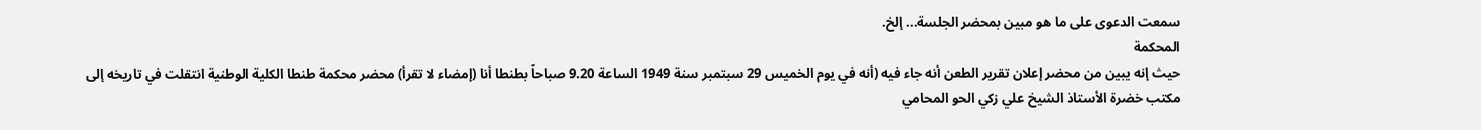سمعت الدعوى على ما هو مبين بمحضر الجلسة... إلخ.
المحكمة
حيث إنه يبين من محضر إعلان تقرير الطعن أنه جاء فيه (أنه في يوم الخميس 29 سبتمبر سنة 1949 الساعة 9.20 صباحاً بطنطا أنا (إمضاء لا تقرأ) محضر محكمة طنطا الكلية الوطنية انتقلت في تاريخه إلى مكتب خضرة الأستاذ الشيخ علي زكي الحو المحامي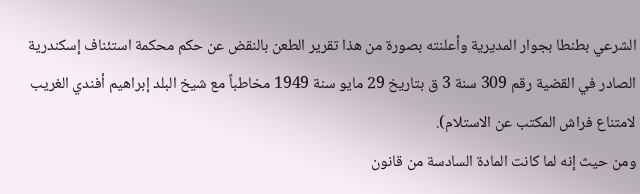الشرعي بطنطا بجوار المديرية وأعلنته بصورة من هذا تقرير الطعن بالنقض عن حكم محكمة استئناف إسكندرية الصادر في القضية رقم 309 سنة 3 ق بتاريخ 29 مايو سنة 1949 مخاطباً مع شيخ البلد إبراهيم أفندي الغريب لامتناع فراش المكتب عن الاستلام).
ومن حيث إنه لما كانت المادة السادسة من قانون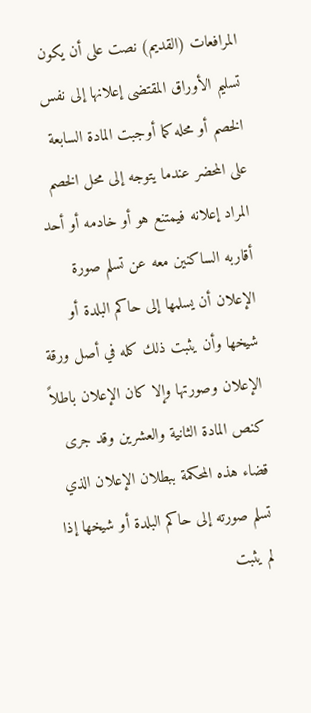المرافعات (القديم) نصت على أن يكون تسليم الأوراق المقتضى إعلانها إلى نفس الخصم أو محله كما أوجبت المادة السابعة على المحضر عندما يتوجه إلى محل الخصم المراد إعلانه فيمتنع هو أو خادمه أو أحد أقاربه الساكنين معه عن تسلم صورة الإعلان أن يسلمها إلى حاكم البلدة أو شيخها وأن يثبت ذلك كله في أصل ورقة الإعلان وصورتها وإلا كان الإعلان باطلاً كنص المادة الثانية والعشرين وقد جرى قضاء هذه المحكمة ببطلان الإعلان الذي تسلم صورته إلى حاكم البلدة أو شيخها إذا لم يثبت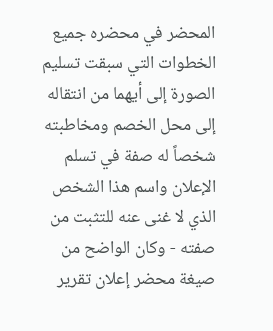المحضر في محضره جميع الخطوات التي سبقت تسليم الصورة إلى أيهما من انتقاله إلى محل الخصم ومخاطبته شخصاً له صفة في تسلم الإعلان واسم هذا الشخص الذي لا غنى عنه للتثبت من صفته - وكان الواضح من صيغة محضر إعلان تقرير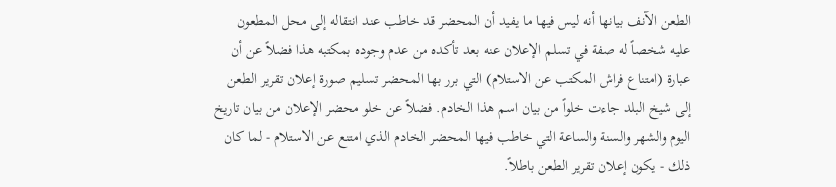الطعن الآنف بيانها أنه ليس فيها ما يفيد أن المحضر قد خاطب عند انتقاله إلى محل المطعون عليه شخصاً له صفة في تسلم الإعلان عنه بعد تأكده من عدم وجوده بمكتبه هذا فضلاً عن أن عبارة (امتناع فراش المكتب عن الاستلام) التي برر بها المحضر تسليم صورة إعلان تقرير الطعن إلى شيخ البلد جاءت خلواً من بيان اسم هذا الخادم. فضلاً عن خلو محضر الإعلان من بيان تاريخ اليوم والشهر والسنة والساعة التي خاطب فيها المحضر الخادم الذي امتنع عن الاستلام - لما كان ذلك - يكون إعلان تقرير الطعن باطلاً.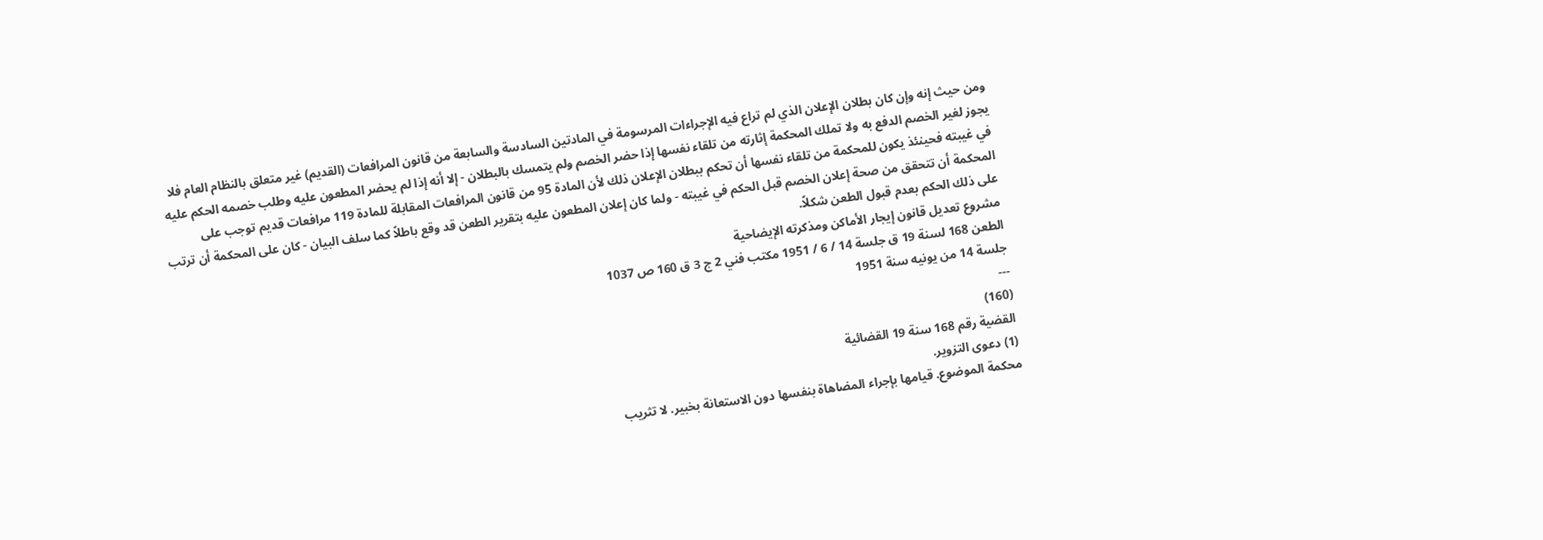ومن حيث إنه وإن كان بطلان الإعلان الذي لم تراع فيه الإجراءات المرسومة في المادتين السادسة والسابعة من قانون المرافعات (القديم) غير متعلق بالنظام العام فلا يجوز لغير الخصم الدفع به ولا تملك المحكمة إثارته من تلقاء نفسها إذا حضر الخصم ولم يتمسك بالبطلان - إلا أنه إذا لم يحضر المطعون عليه وطلب خصمه الحكم عليه في غيبته فحينئذ يكون للمحكمة من تلقاء نفسها أن تحكم ببطلان الإعلان ذلك لأن المادة 95 من قانون المرافعات المقابلة للمادة 119 مرافعات قديم توجب على المحكمة أن تتحقق من صحة إعلان الخصم قبل الحكم في غيبته - ولما كان إعلان المطعون عليه بتقرير الطعن قد وقع باطلاً كما سلف البيان - كان على المحكمة أن ترتب على ذلك الحكم بعدم قبول الطعن شكلاً.
مشروع تعديل قانون إيجار الأماكن ومذكرته الإيضاحية
الطعن 168 لسنة 19 ق جلسة 14 / 6 / 1951 مكتب فني 2 ج 3 ق 160 ص 1037
جلسة 14 من يونيه سنة 1951
---
(160)
القضية رقم 168 سنة 19 القضائية
(1) دعوى التزوير.
محكمة الموضوع. قيامها بإجراء المضاهاة بنفسها دون الاستعانة بخبير. لا تثريب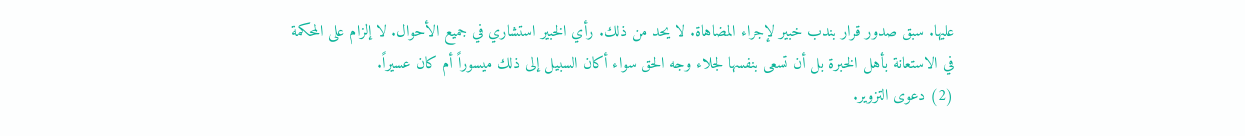عليها. سبق صدور قرار بندب خبير لإجراء المضاهاة. لا يحد من ذلك. رأي الخبير استشاري في جميع الأحوال. لا إلزام على المحكمة في الاستعانة بأهل الخبرة بل أن تسعى بنفسها لجلاء وجه الحق سواء أكان السبيل إلى ذلك ميسوراً أم كان عسيراً.
(2) دعوى التزوير.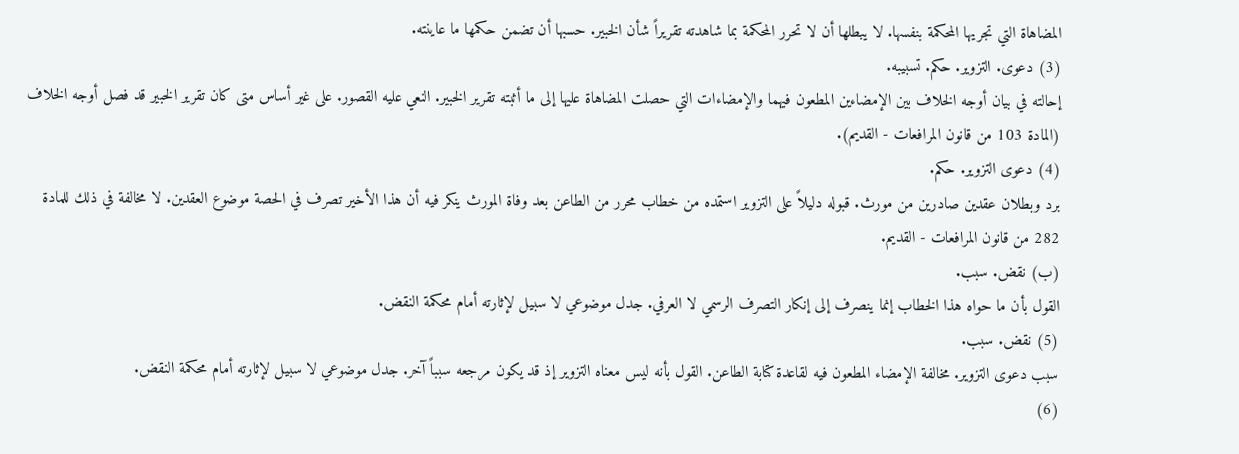المضاهاة التي تجريها المحكمة بنفسها. لا يبطلها أن لا تحرر المحكمة بما شاهدته تقريراً شأن الخبير. حسبها أن تضمن حكمها ما عاينته.
(3) دعوى. التزوير. حكم. تسبيبه.
إحالته في بيان أوجه الخلاف بين الإمضاءين المطعون فيهما والإمضاءات التي حصلت المضاهاة عليها إلى ما أثبته تقرير الخبير. النعي عليه القصور. على غير أساس متى كان تقرير الخبير قد فصل أوجه الخلاف (المادة 103 من قانون المرافعات - القديم).
(4) دعوى التزوير. حكم.
برد وبطلان عقدين صادرين من مورث. قبوله دليلاً على التزوير استمده من خطاب محرر من الطاعن بعد وفاة المورث ينكر فيه أن هذا الأخير تصرف في الحصة موضوع العقدين. لا مخالفة في ذلك للمادة 282 من قانون المرافعات - القديم.
(ب) نقض. سبب.
القول بأن ما حواه هذا الخطاب إنما ينصرف إلى إنكار التصرف الرسمي لا العرفي. جدل موضوعي لا سبيل لإثارته أمام محكمة النقض.
(5) نقض. سبب.
سبب دعوى التزوير. مخالفة الإمضاء المطعون فيه لقاعدة كتابة الطاعن. القول بأنه ليس معناه التزوير إذ قد يكون مرجعه سبباً آخر. جدل موضوعي لا سبيل لإثارته أمام محكمة النقض.
(6)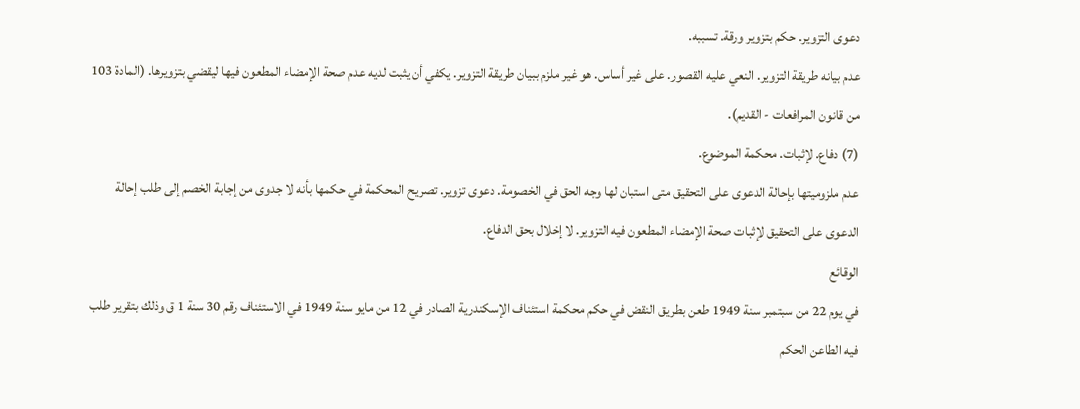دعوى التزوير. حكم بتزوير ورقة. تسببه.
عدم بيانه طريقة التزوير. النعي عليه القصور. على غير أساس. هو غير ملزم ببيان طريقة التزوير. يكفي أن يثبت لديه عدم صحة الإمضاء المطعون فيها ليقضي بتزويرها. (المادة 103 من قانون المرافعات - القديم).
(7) دفاع. لإثبات. محكمة الموضوع.
عدم ملزوميتها بإحالة الدعوى على التحقيق متى استبان لها وجه الحق في الخصومة. دعوى تزوير. تصريح المحكمة في حكمها بأنه لا جدوى من إجابة الخصم إلى طلب إحالة الدعوى على التحقيق لإثبات صحة الإمضاء المطعون فيه التزوير. لا إخلال بحق الدفاع.
الوقائع
في يوم 22 من سبتمبر سنة 1949 طعن بطريق النقض في حكم محكمة استئناف الإسكندرية الصادر في 12 من مايو سنة 1949 في الاستئناف رقم 30 سنة 1 ق وذلك بتقرير طلب فيه الطاعن الحكم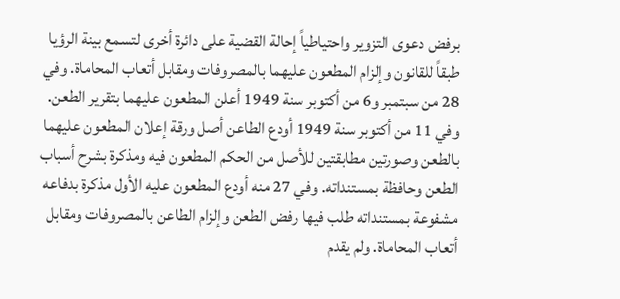برفض دعوى التزوير واحتياطياً إحالة القضية على دائرة أخرى لتسمع بينة الرؤيا طبقاً للقانون وإلزام المطعون عليهما بالمصروفات ومقابل أتعاب المحاماة. وفي 28 من سبتمبر و6 من أكتوبر سنة 1949 أعلن المطعون عليهما بتقرير الطعن. وفي 11 من أكتوبر سنة 1949 أودع الطاعن أصل ورقة إعلان المطعون عليهما بالطعن وصورتين مطابقتين للأصل من الحكم المطعون فيه ومذكرة بشرح أسباب الطعن وحافظة بمستنداته. وفي 27 منه أودع المطعون عليه الأول مذكرة بدفاعه مشفوعة بمستنداته طلب فيها رفض الطعن وإلزام الطاعن بالمصروفات ومقابل أتعاب المحاماة. ولم يقدم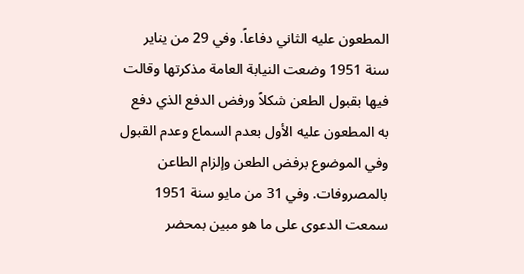المطعون عليه الثاني دفاعاً. وفي 29 من يناير سنة 1951 وضعت النيابة العامة مذكرتها وقالت فيها بقبول الطعن شكلاً ورفض الدفع الذي دفع به المطعون عليه الأول بعدم السماع وعدم القبول وفي الموضوع برفض الطعن وإلزام الطاعن بالمصروفات. وفي 31 من مايو سنة 1951 سمعت الدعوى على ما هو مبين بمحضر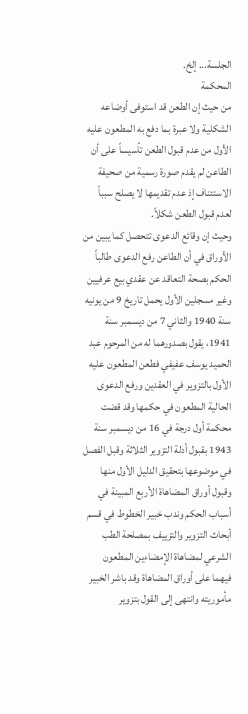الجلسة... إلخ.
المحكمة
من حيث إن الطعن قد استوفى أوضاعه الشكلية ولا عبرة بما دفع به المطعون عليه الأول من عدم قبول الطعن تأسيساً على أن الطاعن لم يقدم صورة رسمية من صحيفة الاستئناف إذ عدم تقديمها لا يصلح سبباً لعدم قبول الطعن شكلاً.
وحيث إن وقائع الدعوى تتحصل كما يبين من الأوراق في أن الطاعن رفع الدعوى طالباً الحكم بصحة التعاقد عن عقدي بيع عرفيين وغير مسجلين الأول يحمل تاريخ 9 من يونيه سنة 1940 والثاني 7 من ديسمبر سنة 1941، يقول بصدورهما له من المرحوم عبد الحميد يوسف عفيفي فطعن المطعون عليه الأول بالتزوير في العقدين ورفع الدعوى الحالية المطعون في حكمها وقد قضت محكمة أول درجة في 16 من ديسمبر سنة 1943 بقبول أدلة التزوير الثلاثة وقبل الفصل في موضوعها بتحقيق الدليل الأول منها وقبول أوراق المضاهاة الأربع المبينة في أسباب الحكم وندب خبير الخطوط في قسم أبحاث التزوير والتزييف بمصلحة الطب الشرعي لمضاهاة الإمضاءين المطعون فيهما على أوراق المضاهاة وقد باشر الخبير مأموريته وانتهى إلى القول بتزوير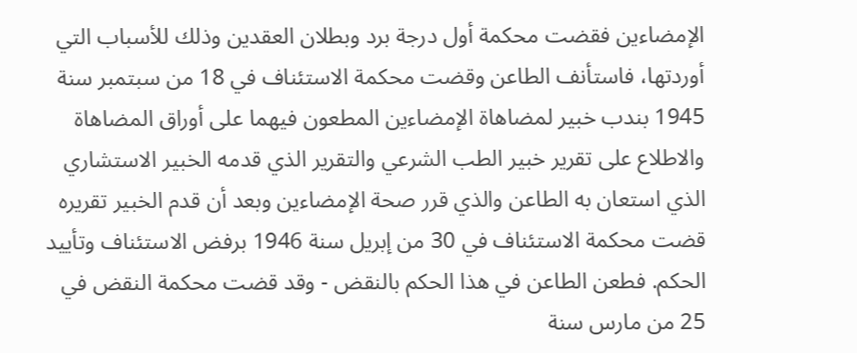الإمضاءين فقضت محكمة أول درجة برد وبطلان العقدين وذلك للأسباب التي أوردتها، فاستأنف الطاعن وقضت محكمة الاستئناف في 18 من سبتمبر سنة 1945 بندب خبير لمضاهاة الإمضاءين المطعون فيهما على أوراق المضاهاة والاطلاع على تقرير خبير الطب الشرعي والتقرير الذي قدمه الخبير الاستشاري الذي استعان به الطاعن والذي قرر صحة الإمضاءين وبعد أن قدم الخبير تقريره قضت محكمة الاستئناف في 30 من إبريل سنة 1946 برفض الاستئناف وتأييد الحكم. فطعن الطاعن في هذا الحكم بالنقض - وقد قضت محكمة النقض في 25 من مارس سنة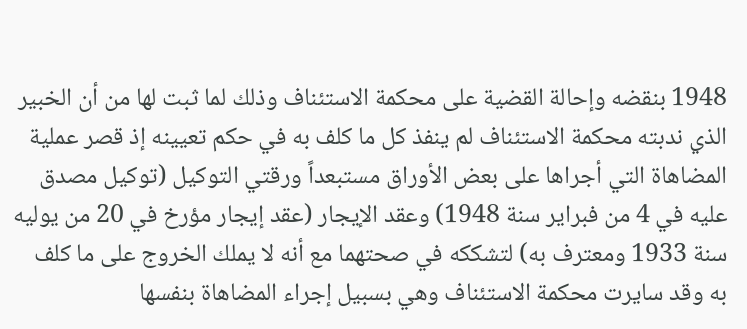1948 بنقضه وإحالة القضية على محكمة الاستئناف وذلك لما ثبت لها من أن الخبير الذي ندبته محكمة الاستئناف لم ينفذ كل ما كلف به في حكم تعيينه إذ قصر عملية المضاهاة التي أجراها على بعض الأوراق مستبعداً ورقتي التوكيل (توكيل مصدق عليه في 4 من فبراير سنة 1948) وعقد الإيجار (عقد إيجار مؤرخ في 20 من يوليه سنة 1933 ومعترف به) لتشككه في صحتهما مع أنه لا يملك الخروج على ما كلف به وقد سايرت محكمة الاستئناف وهي بسبيل إجراء المضاهاة بنفسها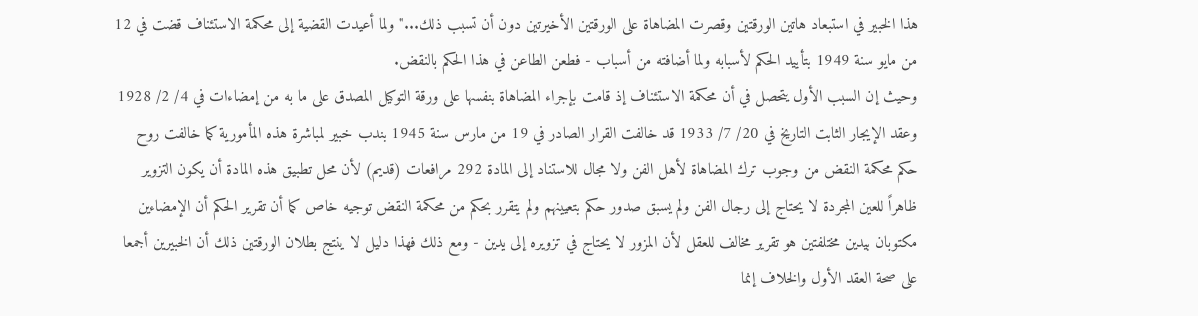هذا الخبير في استبعاد هاتين الورقتين وقصرت المضاهاة على الورقتين الأخيرتين دون أن تسبب ذلك..." ولما أعيدت القضية إلى محكمة الاستئناف قضت في 12 من مايو سنة 1949 بتأييد الحكم لأسبابه ولما أضافته من أسباب - فطعن الطاعن في هذا الحكم بالنقض.
وحيث إن السبب الأول يتحصل في أن محكمة الاستئناف إذ قامت بإجراء المضاهاة بنفسها على ورقة التوكيل المصدق على ما به من إمضاءات في 4/ 2/ 1928 وعقد الإيجار الثابت التاريخ في 20/ 7/ 1933 قد خالفت القرار الصادر في 19 من مارس سنة 1945 بندب خبير لمباشرة هذه المأمورية كما خالفت روح حكم محكمة النقض من وجوب ترك المضاهاة لأهل الفن ولا مجال للاستناد إلى المادة 292 مرافعات (قديم) لأن محل تطبيق هذه المادة أن يكون التزوير ظاهراً للعين المجردة لا يحتاج إلى رجال الفن ولم يسبق صدور حكم بتعيينهم ولم يتقرر بحكم من محكمة النقض توجيه خاص كما أن تقرير الحكم أن الإمضاءين مكتوبان بيدين مختلفتين هو تقرير مخالف للعقل لأن المزور لا يحتاج في تزويره إلى يدين - ومع ذلك فهذا دليل لا ينتج بطلان الورقتين ذلك أن الخبيرين أجمعا على صحة العقد الأول والخلاف إنما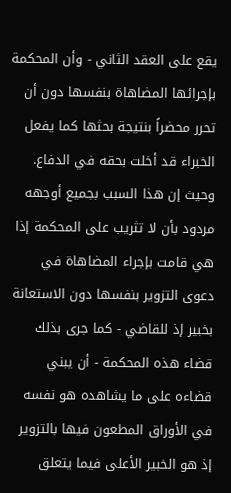يقع على العقد الثاني - وأن المحكمة بإجرائها المضاهاة بنفسها دون أن تحرر محضراً بنتيجة بحثها كما يفعل الخبراء قد أخلت بحقه في الدفاع.
وحيث إن هذا السبب بجميع أوجهه مردود بأن لا تثريب على المحكمة إذا هي قامت بإجراء المضاهاة في دعوى التزوير بنفسها دون الاستعانة بخبير إذ للقاضي - كما جرى بذلك قضاء هذه المحكمة - أن يبني قضاءه على ما يشاهده هو نفسه في الأوراق المطعون فيها بالتزوير إذ هو الخبير الأعلى فيما يتعلق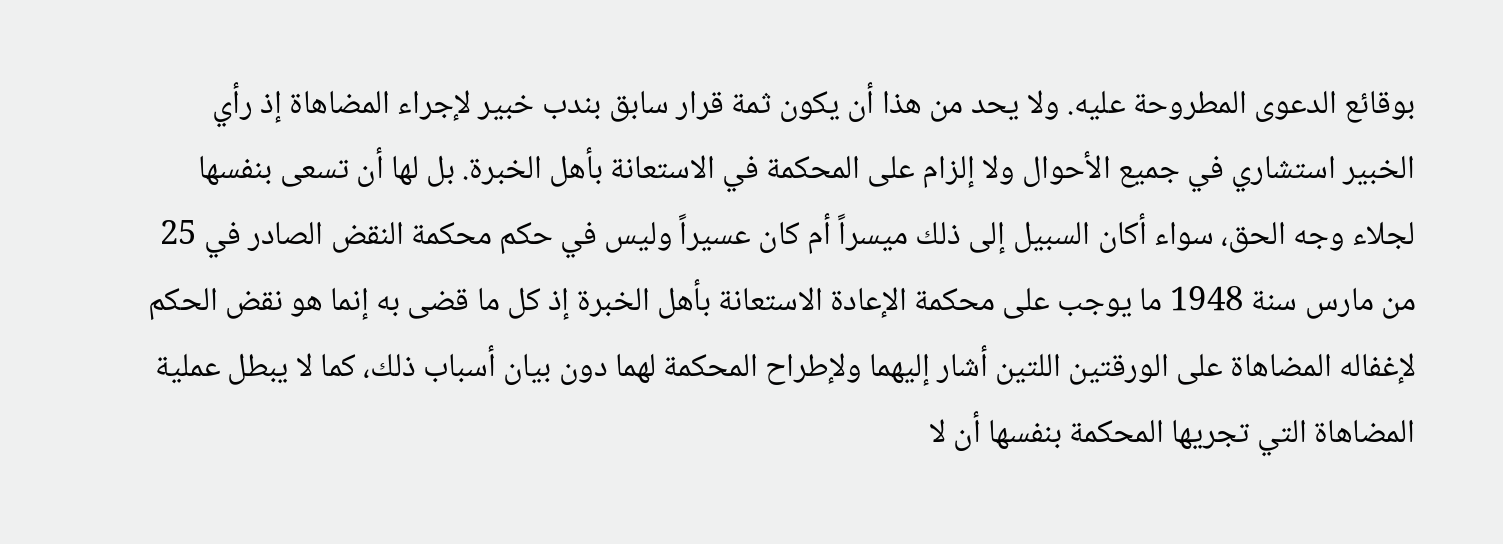بوقائع الدعوى المطروحة عليه. ولا يحد من هذا أن يكون ثمة قرار سابق بندب خبير لإجراء المضاهاة إذ رأي الخبير استشاري في جميع الأحوال ولا إلزام على المحكمة في الاستعانة بأهل الخبرة. بل لها أن تسعى بنفسها لجلاء وجه الحق، سواء أكان السبيل إلى ذلك ميسراً أم كان عسيراً وليس في حكم محكمة النقض الصادر في 25 من مارس سنة 1948 ما يوجب على محكمة الإعادة الاستعانة بأهل الخبرة إذ كل ما قضى به إنما هو نقض الحكم لإغفاله المضاهاة على الورقتين اللتين أشار إليهما ولإطراح المحكمة لهما دون بيان أسباب ذلك، كما لا يبطل عملية المضاهاة التي تجريها المحكمة بنفسها أن لا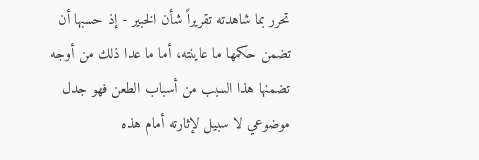تحرر بما شاهدته تقريراً شأن الخبير - إذ حسبها أن تضمن حكمها ما عاينته، أما ما عدا ذلك من أوجه تضمنها هذا السبب من أسباب الطعن فهو جدل موضوعي لا سبيل لإثارته أمام هذه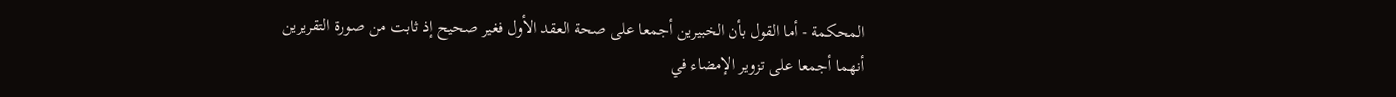المحكمة - أما القول بأن الخبيرين أجمعا على صحة العقد الأول فغير صحيح إذ ثابت من صورة التقريرين أنهما أجمعا على تزوير الإمضاء في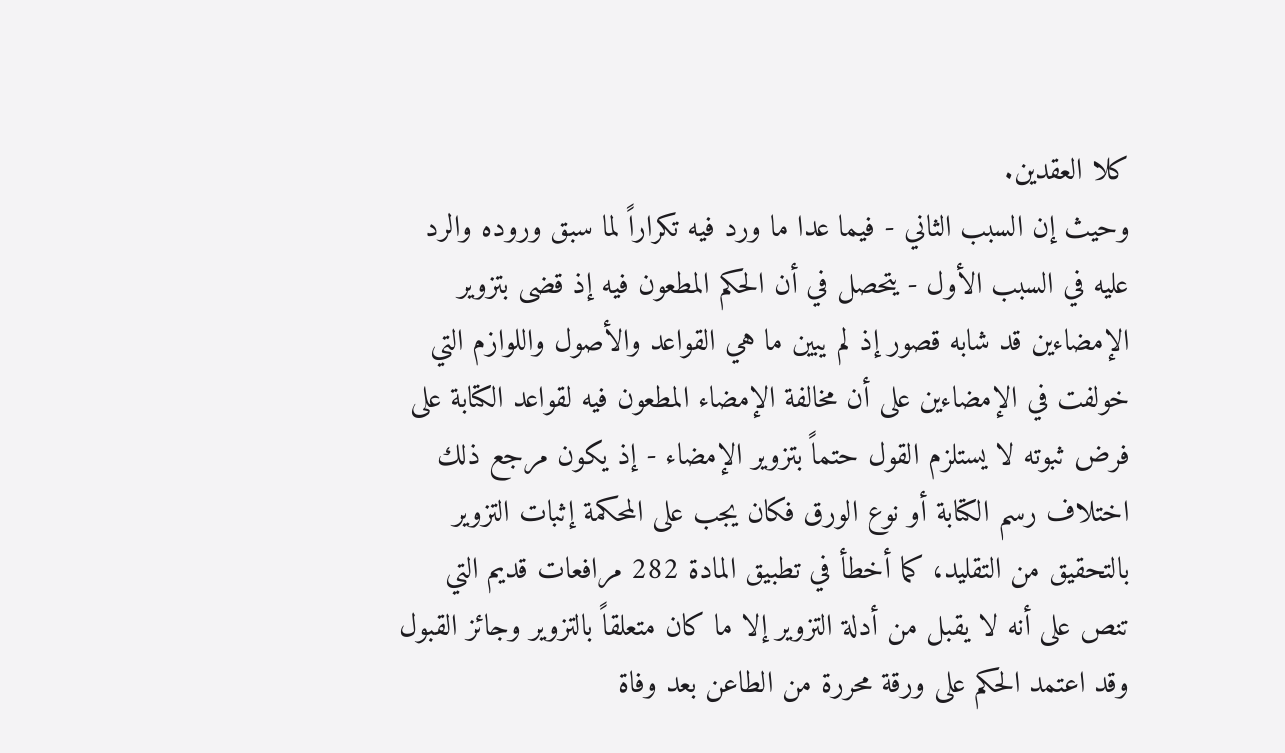كلا العقدين.
وحيث إن السبب الثاني - فيما عدا ما ورد فيه تكراراً لما سبق وروده والرد عليه في السبب الأول - يتحصل في أن الحكم المطعون فيه إذ قضى بتزوير الإمضاءين قد شابه قصور إذ لم يبين ما هي القواعد والأصول واللوازم التي خولفت في الإمضاءين على أن مخالفة الإمضاء المطعون فيه لقواعد الكتابة على فرض ثبوته لا يستلزم القول حتماً بتزوير الإمضاء - إذ يكون مرجع ذلك اختلاف رسم الكتابة أو نوع الورق فكان يجب على المحكمة إثبات التزوير بالتحقيق من التقليد، كما أخطأ في تطبيق المادة 282 مرافعات قديم التي تنص على أنه لا يقبل من أدلة التزوير إلا ما كان متعلقاً بالتزوير وجائز القبول وقد اعتمد الحكم على ورقة محررة من الطاعن بعد وفاة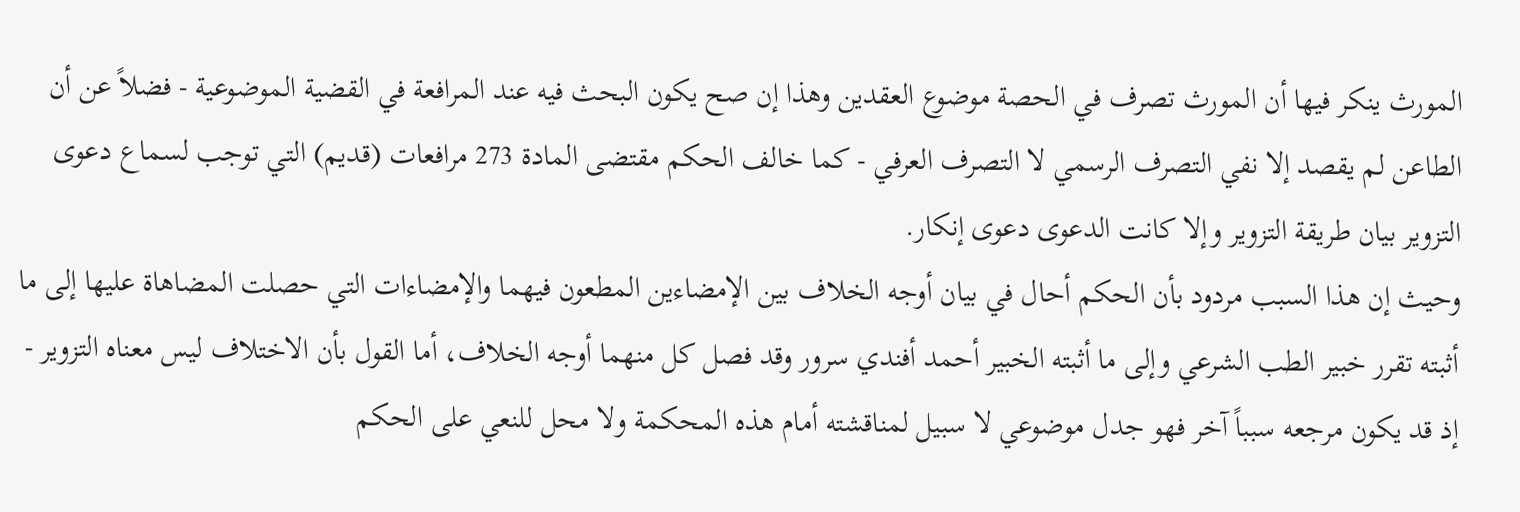المورث ينكر فيها أن المورث تصرف في الحصة موضوع العقدين وهذا إن صح يكون البحث فيه عند المرافعة في القضية الموضوعية - فضلاً عن أن الطاعن لم يقصد إلا نفي التصرف الرسمي لا التصرف العرفي - كما خالف الحكم مقتضى المادة 273 مرافعات (قديم) التي توجب لسماع دعوى التزوير بيان طريقة التزوير وإلا كانت الدعوى دعوى إنكار.
وحيث إن هذا السبب مردود بأن الحكم أحال في بيان أوجه الخلاف بين الإمضاءين المطعون فيهما والإمضاءات التي حصلت المضاهاة عليها إلى ما أثبته تقرر خبير الطب الشرعي وإلى ما أثبته الخبير أحمد أفندي سرور وقد فصل كل منهما أوجه الخلاف، أما القول بأن الاختلاف ليس معناه التزوير - إذ قد يكون مرجعه سبباً آخر فهو جدل موضوعي لا سبيل لمناقشته أمام هذه المحكمة ولا محل للنعي على الحكم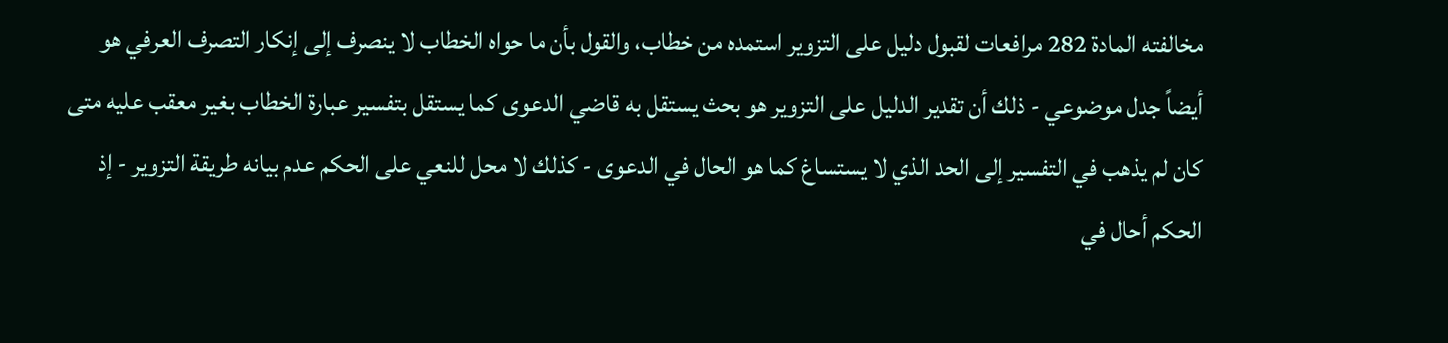مخالفته المادة 282 مرافعات لقبول دليل على التزوير استمده من خطاب، والقول بأن ما حواه الخطاب لا ينصرف إلى إنكار التصرف العرفي هو أيضاً جدل موضوعي - ذلك أن تقدير الدليل على التزوير هو بحث يستقل به قاضي الدعوى كما يستقل بتفسير عبارة الخطاب بغير معقب عليه متى كان لم يذهب في التفسير إلى الحد الذي لا يستساغ كما هو الحال في الدعوى - كذلك لا محل للنعي على الحكم عدم بيانه طريقة التزوير - إذ الحكم أحال في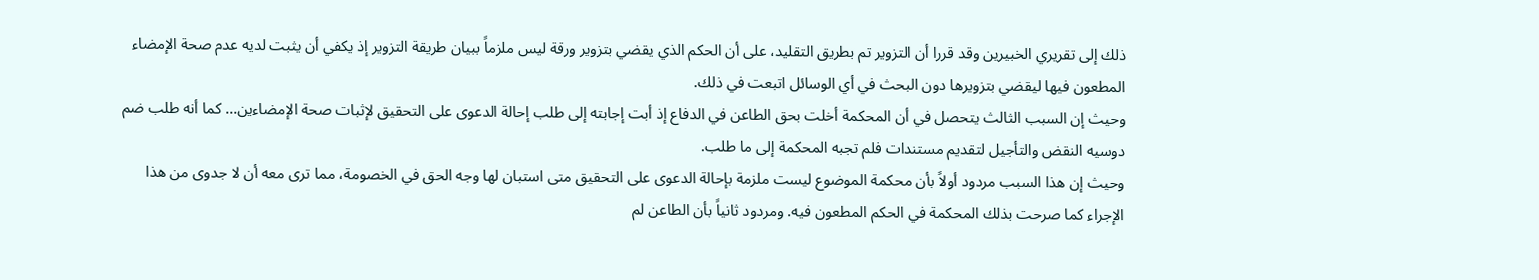ذلك إلى تقريري الخبيرين وقد قررا أن التزوير تم بطريق التقليد، على أن الحكم الذي يقضي بتزوير ورقة ليس ملزماً ببيان طريقة التزوير إذ يكفي أن يثبت لديه عدم صحة الإمضاء المطعون فيها ليقضي بتزويرها دون البحث في أي الوسائل اتبعت في ذلك.
وحيث إن السبب الثالث يتحصل في أن المحكمة أخلت بحق الطاعن في الدفاع إذ أبت إجابته إلى طلب إحالة الدعوى على التحقيق لإثبات صحة الإمضاءين... كما أنه طلب ضم دوسيه النقض والتأجيل لتقديم مستندات فلم تجبه المحكمة إلى ما طلب.
وحيث إن هذا السبب مردود أولاً بأن محكمة الموضوع ليست ملزمة بإحالة الدعوى على التحقيق متى استبان لها وجه الحق في الخصومة، مما ترى معه أن لا جدوى من هذا الإجراء كما صرحت بذلك المحكمة في الحكم المطعون فيه. ومردود ثانياً بأن الطاعن لم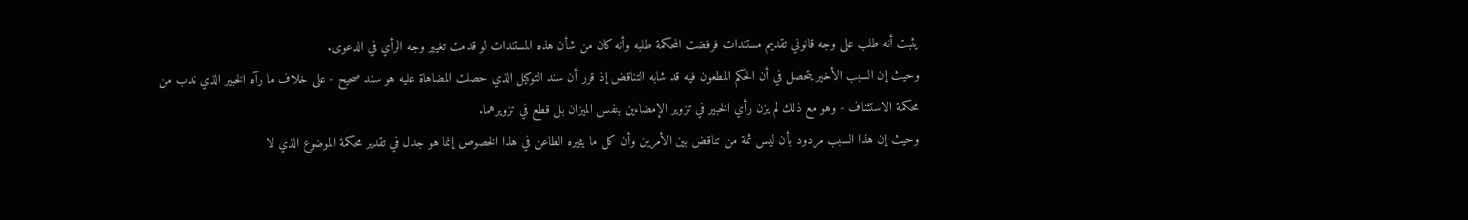يثبت أنه طلب على وجه قانوني تقديم مستندات فرفضت المحكمة طلبه وأنه كان من شأن هذه المستندات لو قدمت تغيير وجه الرأي في الدعوى.
وحيث إن السبب الأخير يتحصل في أن الحكم المطعون فيه قد شابه التناقض إذ قرر أن سند التوكيل الذي حصلت المضاهاة عليه هو سند صحيح - على خلاف ما رآه الخبير الذي ندب من محكمة الاستئناف - وهو مع ذلك لم يزن رأي الخبير في تزوير الإمضاءين بنفس الميزان بل قطع في تزويرهما.
وحيث إن هذا السبب مردود بأن ليس ثمة من تناقض بين الأمرين وأن كل ما يثيره الطاعن في هذا الخصوص إنما هو جدل في تقدير محكمة الموضوع الذي لا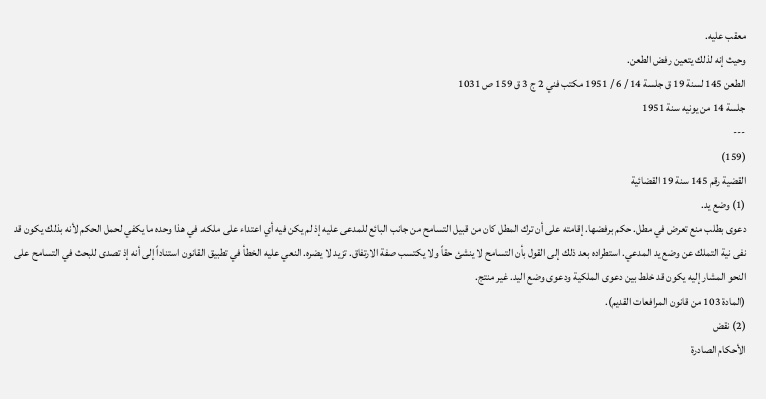معقب عليه.
وحيث إنه لذلك يتعين رفض الطعن.
الطعن 145 لسنة 19 ق جلسة 14 / 6 / 1951 مكتب فني 2 ج 3 ق 159 ص 1031
جلسة 14 من يونيه سنة 1951
---
(159)
القضية رقم 145 سنة 19 القضائية
(1) وضع يد.
دعوى بطلب منع تعرض في مطل. حكم برفضها. إقامته على أن ترك المطل كان من قبيل التسامح من جانب البائع للمدعى عليه إذ لم يكن فيه أي اعتداء على ملكه. في هذا وحده ما يكفي لحمل الحكم لأنه بذلك يكون قد نفى نية التملك عن وضع يد المدعي. استطراده بعد ذلك إلى القول بأن التسامح لا ينشئ حقاً ولا يكتسب صفة الارتفاق. تزيد لا يضره. النعي عليه الخطأ في تطبيق القانون استناداً إلى أنه إذ تصدى للبحث في التسامح على النحو المشار إليه يكون قد خلط بين دعوى الملكية ودعوى وضع اليد. غير منتج.
(المادة 103 من قانون المرافعات القديم).
(2) نقض
الأحكام الصادرة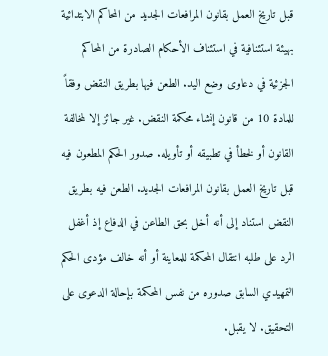قبل تاريخ العمل بقانون المرافعات الجديد من المحاكم الابتدائية بهيئة استئنافية في استئناف الأحكام الصادرة من المحاكم الجزئية في دعاوى وضع اليد. الطعن فيها بطريق النقض وفقاً للمادة 10 من قانون إنشاء محكمة النقض. غير جائز إلا لمخالفة القانون أو لخطأ في تطبيقه أو تأويله. صدور الحكم المطعون فيه قبل تاريخ العمل بقانون المرافعات الجديد. الطعن فيه بطريق النقض استناد إلى أنه أخل بحق الطاعن في الدفاع إذ أغفل الرد على طلبه انتقال المحكمة للمعاينة أو أنه خالف مؤدى الحكم التمهيدي السابق صدوره من نفس المحكمة بإحالة الدعوى على التحقيق. لا يقبل.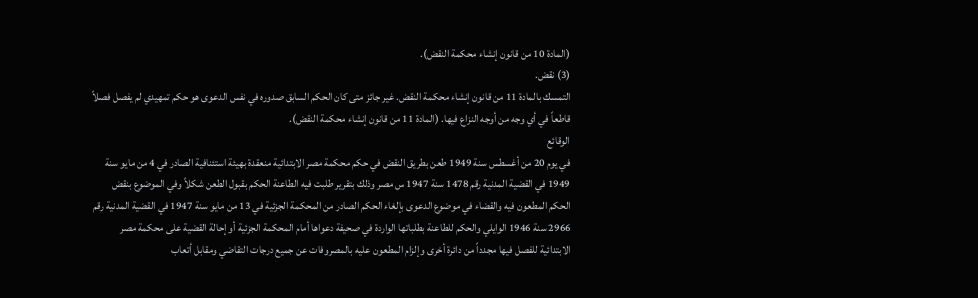(المادة 10 من قانون إنشاء محكمة النقض).
(3) نقض.
التمسك بالمادة 11 من قانون إنشاء محكمة النقض. غير جائز متى كان الحكم السابق صدوره في نفس الدعوى هو حكم تمهيدي لم يفصل فصلاً قاطعاً في أي وجه من أوجه النزاع فيها. (المادة 11 من قانون إنشاء محكمة النقض).
الوقائع
في يوم 20 من أغسطس سنة 1949 طعن بطريق النقض في حكم محكمة مصر الابتدائية منعقدة بهيئة استئنافية الصادر في 4 من مايو سنة 1949 في القضية المدنية رقم 1478 سنة 1947 س مصر وذلك بتقرير طلبت فيه الطاعنة الحكم بقبول الطعن شكلاً وفي الموضوع بنقض الحكم المطعون فيه والقضاء في موضوع الدعوى بإلغاء الحكم الصادر من المحكمة الجزئية في 13 من مايو سنة 1947 في القضية المدنية رقم 2966 سنة 1946 الوايلي والحكم للطاعنة بطلباتها الواردة في صحيفة دعواها أمام المحكمة الجزئية أو إحالة القضية على محكمة مصر الابتدائية للفصل فيها مجدداً من دائرة أخرى وإلزام المطعون عليه بالمصروفات عن جميع درجات التقاضي ومقابل أتعاب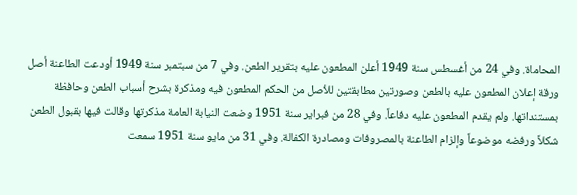المحاماة. وفي 24 من أغسطس سنة 1949 أعلن المطعون عليه بتقرير الطعن. وفي 7 من سبتمبر سنة 1949 أودعت الطاعنة أصل ورقة إعلان المطعون عليه بالطعن وصورتين مطابقتين للأصل من الحكم المطعون فيه ومذكرة بشرح أسباب الطعن وحافظة بمستنداتها. ولم يقدم المطعون عليه دفاعاً. وفي 28 من فبراير سنة 1951 وضعت النيابة العامة مذكرتها وقالت فيها بقبول الطعن شكلاً ورفضه موضوعاً وإلزام الطاعنة بالمصروفات ومصادرة الكفالة. وفي 31 من مايو سنة 1951 سمعت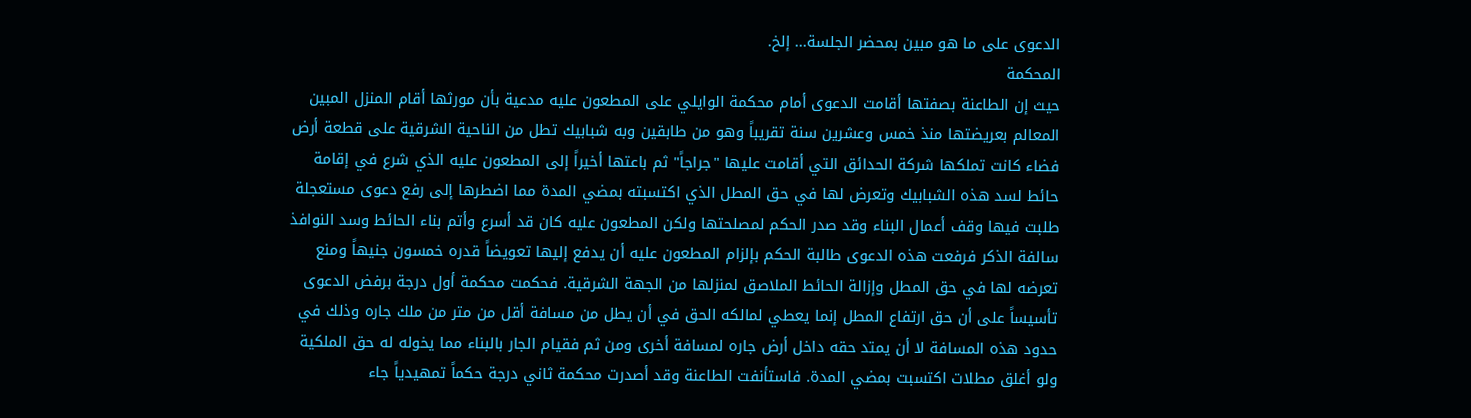الدعوى على ما هو مبين بمحضر الجلسة... إلخ.
المحكمة
حيث إن الطاعنة بصفتها أقامت الدعوى أمام محكمة الوايلي على المطعون عليه مدعية بأن مورثها أقام المنزل المبين المعالم بعريضتها منذ خمس وعشرين سنة تقريباً وهو من طابقين وبه شبابيك تطل من الناحية الشرقية على قطعة أرض فضاء كانت تملكها شركة الحدائق التي أقامت عليها "جراجاً" ثم باعتها أخيراً إلى المطعون عليه الذي شرع في إقامة حائط لسد هذه الشبابيك وتعرض لها في حق المطل الذي اكتسبته بمضي المدة مما اضطرها إلى رفع دعوى مستعجلة طلبت فيها وقف أعمال البناء وقد صدر الحكم لمصلحتها ولكن المطعون عليه كان قد أسرع وأتم بناء الحائط وسد النوافذ سالفة الذكر فرفعت هذه الدعوى طالبة الحكم بإلزام المطعون عليه أن يدفع إليها تعويضاً قدره خمسون جنيهاً ومنع تعرضه لها في حق المطل وإزالة الحائط الملاصق لمنزلها من الجهة الشرقية. فحكمت محكمة أول درجة برفض الدعوى تأسيساً على أن حق ارتفاع المطل إنما يعطي لمالكه الحق في أن يطل من مسافة أقل من متر من ملك جاره وذلك في حدود هذه المسافة لا أن يمتد حقه داخل أرض جاره لمسافة أخرى ومن ثم فقيام الجار بالبناء مما يخوله له حق الملكية ولو أغلق مطلات اكتسبت بمضي المدة. فاستأنفت الطاعنة وقد أصدرت محكمة ثاني درجة حكماً تمهيدياً جاء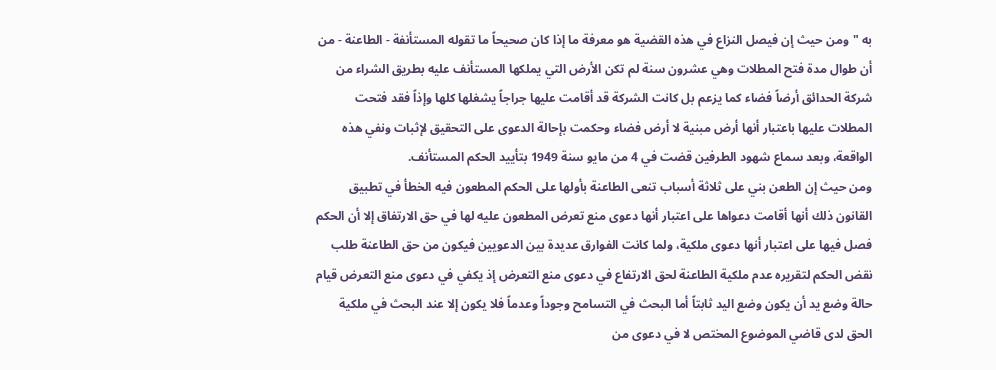به "ومن حيث إن فيصل النزاع في هذه القضية هو معرفة ما إذا كان صحيحاً ما تقوله المستأنفة - الطاعنة - من أن طوال مدة فتح المطلات وهي عشرون سنة لم تكن الأرض التي يملكها المستأنف عليه بطريق الشراء من شركة الحدائق أرضاً فضاء كما يزعم بل كانت الشركة قد أقامت عليها جراجاً يشغلها كلها وإذاً فقد فتحت المطلات عليها باعتبار أنها أرض مبنية لا أرض فضاء وحكمت بإحالة الدعوى على التحقيق لإثبات ونفي هذه الواقعة، وبعد سماع شهود الطرفين قضت في 4 من مايو سنة 1949 بتأييد الحكم المستأنف.
ومن حيث إن الطعن بني على ثلاثة أسباب تنعى الطاعنة بأولها على الحكم المطعون فيه الخطأ في تطبيق القانون ذلك أنها أقامت دعواها على اعتبار أنها دعوى منع تعرض المطعون عليه لها في حق الارتفاق إلا أن الحكم فصل فيها على اعتبار أنها دعوى ملكية، ولما كانت الفوارق عديدة بين الدعويين فيكون من حق الطاعنة طلب نقض الحكم لتقريره عدم ملكية الطاعنة لحق الارتفاع في دعوى منع التعرض إذ يكفي في دعوى منع التعرض قيام حالة وضع يد أن يكون وضع اليد ثابتاً أما البحث في التسامح وجوداً وعدماً فلا يكون إلا عند البحث في ملكية الحق لدى قاضي الموضوع المختص لا في دعوى من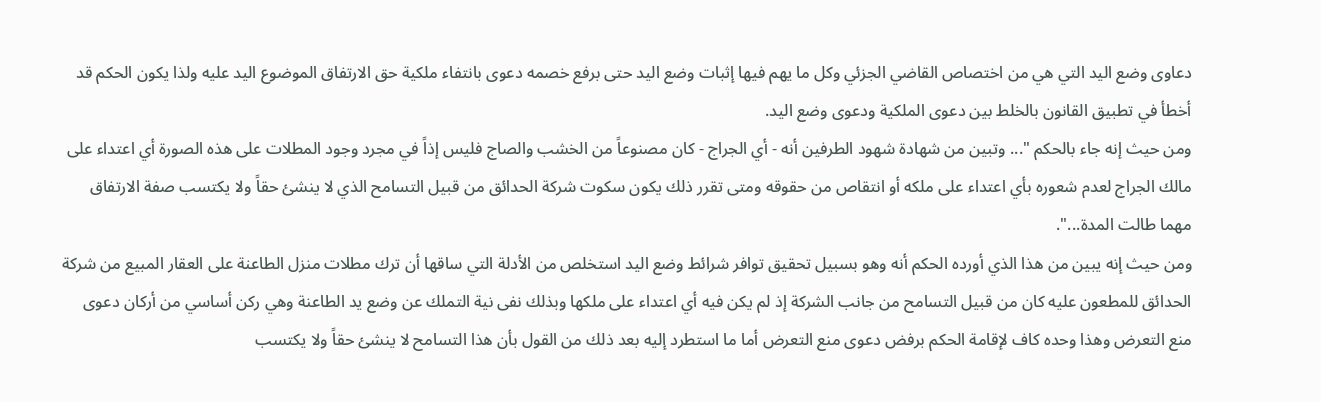دعاوى وضع اليد التي هي من اختصاص القاضي الجزئي وكل ما يهم فيها إثبات وضع اليد حتى برفع خصمه دعوى بانتفاء ملكية حق الارتفاق الموضوع اليد عليه ولذا يكون الحكم قد أخطأ في تطبيق القانون بالخلط بين دعوى الملكية ودعوى وضع اليد.
ومن حيث إنه جاء بالحكم "... وتبين من شهادة شهود الطرفين أنه - أي الجراج - كان مصنوعاً من الخشب والصاج فليس إذاً في مجرد وجود المطلات على هذه الصورة أي اعتداء على مالك الجراج لعدم شعوره بأي اعتداء على ملكه أو انتقاص من حقوقه ومتى تقرر ذلك يكون سكوت شركة الحدائق من قبيل التسامح الذي لا ينشئ حقاً ولا يكتسب صفة الارتفاق مهما طالت المدة...".
ومن حيث إنه يبين من هذا الذي أورده الحكم أنه وهو بسبيل تحقيق توافر شرائط وضع اليد استخلص من الأدلة التي ساقها أن ترك مطلات منزل الطاعنة على العقار المبيع من شركة الحدائق للمطعون عليه كان من قبيل التسامح من جانب الشركة إذ لم يكن فيه أي اعتداء على ملكها وبذلك نفى نية التملك عن وضع يد الطاعنة وهي ركن أساسي من أركان دعوى منع التعرض وهذا وحده كاف لإقامة الحكم برفض دعوى منع التعرض أما ما استطرد إليه بعد ذلك من القول بأن هذا التسامح لا ينشئ حقاً ولا يكتسب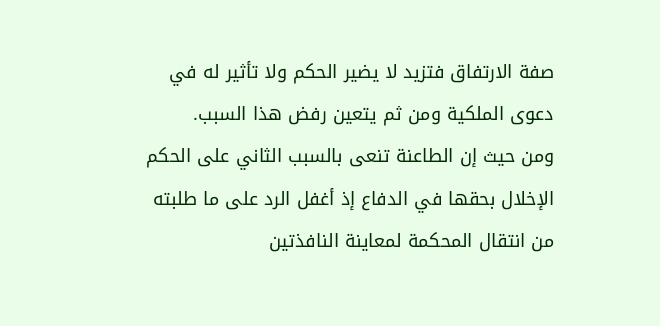صفة الارتفاق فتزيد لا يضير الحكم ولا تأثير له في دعوى الملكية ومن ثم يتعين رفض هذا السبب.
ومن حيث إن الطاعنة تنعى بالسبب الثاني على الحكم الإخلال بحقها في الدفاع إذ أغفل الرد على ما طلبته من انتقال المحكمة لمعاينة النافذتين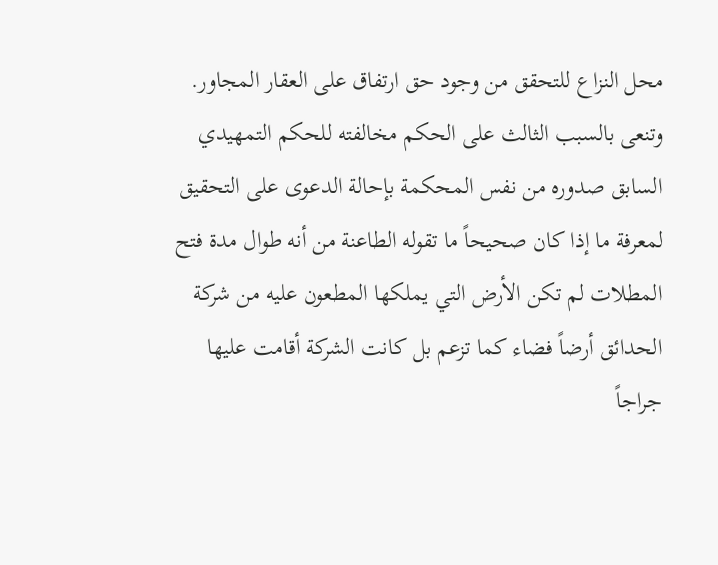محل النزاع للتحقق من وجود حق ارتفاق على العقار المجاور. وتنعى بالسبب الثالث على الحكم مخالفته للحكم التمهيدي السابق صدوره من نفس المحكمة بإحالة الدعوى على التحقيق لمعرفة ما إذا كان صحيحاً ما تقوله الطاعنة من أنه طوال مدة فتح المطلات لم تكن الأرض التي يملكها المطعون عليه من شركة الحدائق أرضاً فضاء كما تزعم بل كانت الشركة أقامت عليها جراجاً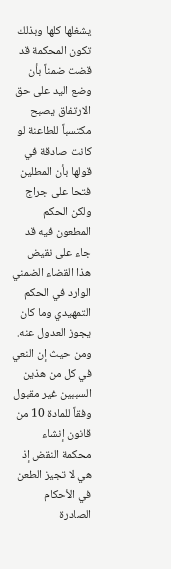يشغلها كلها وبذلك تكون المحكمة قد قضت ضمناً بأن وضع اليد على حق الارتفاق يصبح مكتسباً للطاعنة لو كانت صادقة في قولها بأن المطلين فتحا على جراج ولكن الحكم المطعون فيه قد جاء على نقيض هذا القضاء الضمني الوارد في الحكم التمهيدي وما كان يجوز العدول عنه.
ومن حيث إن النعي في كل من هذين السببين غير مقبول وفقاً للمادة 10 من قانون إنشاء محكمة النقض إذ هي لا تجيز الطعن في الأحكام الصادرة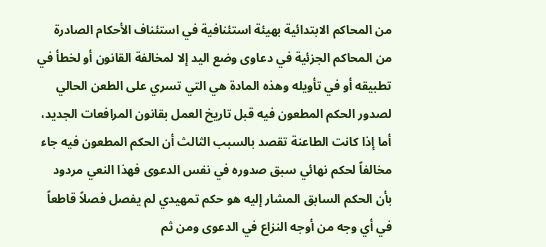من المحاكم الابتدائية بهيئة استئنافية في استئناف الأحكام الصادرة من المحاكم الجزئية في دعاوى وضع اليد إلا لمخالفة القانون أو لخطأ في تطبيقه أو في تأويله وهذه المادة هي التي تسري على الطعن الحالي لصدور الحكم المطعون فيه قبل تاريخ العمل بقانون المرافعات الجديد، أما إذا كانت الطاعنة تقصد بالسبب الثالث أن الحكم المطعون فيه جاء مخالفاً لحكم نهائي سبق صدوره في نفس الدعوى فهذا النعي مردود بأن الحكم السابق المشار إليه هو حكم تمهيدي لم يفصل فصلاً قاطعاً في أي وجه من أوجه النزاع في الدعوى ومن ثم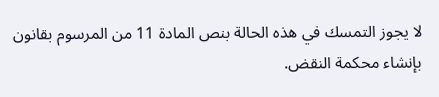لا يجوز التمسك في هذه الحالة بنص المادة 11 من المرسوم بقانون بإنشاء محكمة النقض.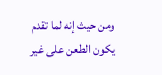ومن حيث إنه لما تقدم يكون الطعن على غير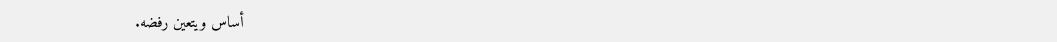أساس ويتعين رفضه.